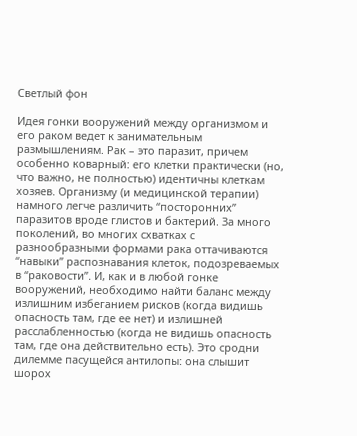Светлый фон

Идея гонки вооружений между организмом и его раком ведет к занимательным размышлениям. Рак – это паразит, причем особенно коварный: его клетки практически (но, что важно, не полностью) идентичны клеткам хозяев. Организму (и медицинской терапии) намного легче различить “посторонних” паразитов вроде глистов и бактерий. За много поколений, во многих схватках с разнообразными формами рака оттачиваются “навыки” распознавания клеток, подозреваемых в “раковости”. И, как и в любой гонке вооружений, необходимо найти баланс между излишним избеганием рисков (когда видишь опасность там, где ее нет) и излишней расслабленностью (когда не видишь опасность там, где она действительно есть). Это сродни дилемме пасущейся антилопы: она слышит шорох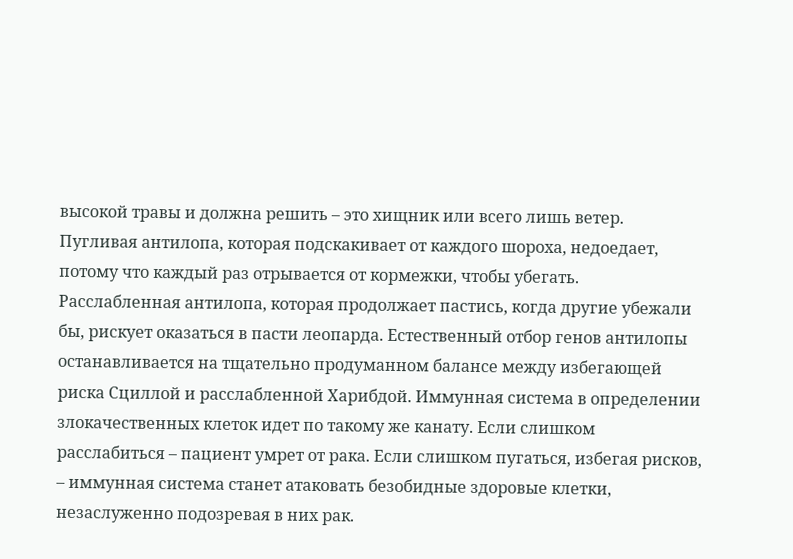высокой травы и должна решить – это хищник или всего лишь ветер. Пугливая антилопа, которая подскакивает от каждого шороха, недоедает, потому что каждый раз отрывается от кормежки, чтобы убегать. Расслабленная антилопа, которая продолжает пастись, когда другие убежали бы, рискует оказаться в пасти леопарда. Естественный отбор генов антилопы останавливается на тщательно продуманном балансе между избегающей риска Сциллой и расслабленной Харибдой. Иммунная система в определении злокачественных клеток идет по такому же канату. Если слишком расслабиться – пациент умрет от рака. Если слишком пугаться, избегая рисков, – иммунная система станет атаковать безобидные здоровые клетки, незаслуженно подозревая в них рак.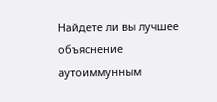Найдете ли вы лучшее объяснение аутоиммунным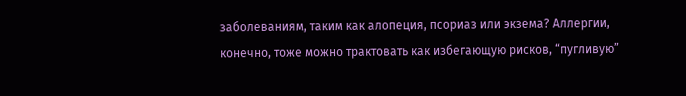заболеваниям, таким как алопеция, псориаз или экзема? Аллергии, конечно, тоже можно трактовать как избегающую рисков, “пугливую”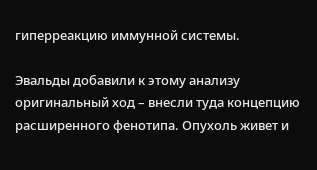гиперреакцию иммунной системы.

Эвальды добавили к этому анализу оригинальный ход – внесли туда концепцию расширенного фенотипа. Опухоль живет и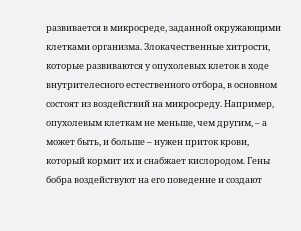развивается в микросреде, заданной окружающими клетками организма. Злокачественные хитрости, которые развиваются у опухолевых клеток в ходе внутрителесного естественного отбора, в основном состоят из воздействий на микросреду. Например, опухолевым клеткам не меньше, чем другим, – а может быть, и больше – нужен приток крови, который кормит их и снабжает кислородом. Гены бобра воздействуют на его поведение и создают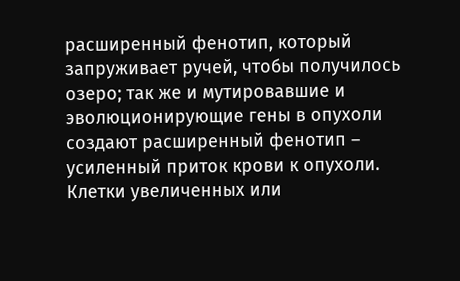расширенный фенотип, который запруживает ручей, чтобы получилось озеро; так же и мутировавшие и эволюционирующие гены в опухоли создают расширенный фенотип – усиленный приток крови к опухоли. Клетки увеличенных или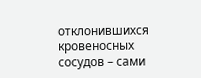отклонившихся кровеносных сосудов – сами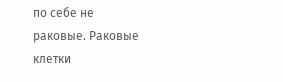по себе не раковые. Раковые клетки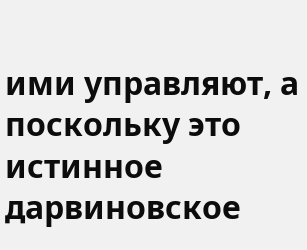ими управляют, а поскольку это истинное дарвиновское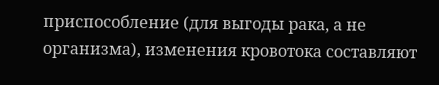приспособление (для выгоды рака, а не организма), изменения кровотока составляют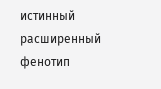истинный расширенный фенотип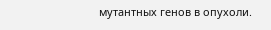мутантных генов в опухоли.